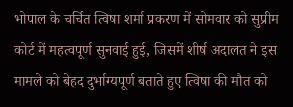भोपाल के चर्चित त्विषा शर्मा प्रकरण में सोमवार को सुप्रीम कोर्ट में महत्वपूर्ण सुनवाई हुई, जिसमें शीर्ष अदालत ने इस मामले को बेहद दुर्भाग्यपूर्ण बताते हुए त्विषा की मौत को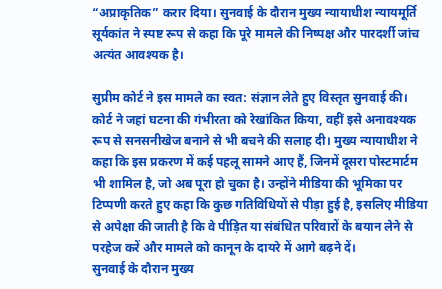“अप्राकृतिक” करार दिया। सुनवाई के दौरान मुख्य न्यायाधीश न्यायमूर्ति सूर्यकांत ने स्पष्ट रूप से कहा कि पूरे मामले की निष्पक्ष और पारदर्शी जांच अत्यंत आवश्यक है।

सुप्रीम कोर्ट ने इस मामले का स्वत: संज्ञान लेते हुए विस्तृत सुनवाई की। कोर्ट ने जहां घटना की गंभीरता को रेखांकित किया, वहीं इसे अनावश्यक रूप से सनसनीखेज बनाने से भी बचने की सलाह दी। मुख्य न्यायाधीश ने कहा कि इस प्रकरण में कई पहलू सामने आए हैं, जिनमें दूसरा पोस्टमार्टम भी शामिल है, जो अब पूरा हो चुका है। उन्होंने मीडिया की भूमिका पर टिप्पणी करते हुए कहा कि कुछ गतिविधियों से पीड़ा हुई है, इसलिए मीडिया से अपेक्षा की जाती है कि वे पीड़ित या संबंधित परिवारों के बयान लेने से परहेज करें और मामले को कानून के दायरे में आगे बढ़ने दें।
सुनवाई के दौरान मुख्य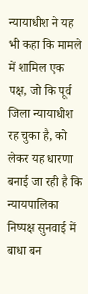न्यायाधीश ने यह भी कहा कि मामले में शामिल एक पक्ष, जो कि पूर्व जिला न्यायाधीश रह चुका है, को लेकर यह धारणा बनाई जा रही है कि न्यायपालिका निष्पक्ष सुनवाई में बाधा बन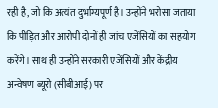रही है, जो कि अत्यंत दुर्भाग्यपूर्ण है। उन्होंने भरोसा जताया कि पीड़ित और आरोपी दोनों ही जांच एजेंसियों का सहयोग करेंगे। साथ ही उन्होंने सरकारी एजेंसियों और केंद्रीय अन्वेषण ब्यूरो (सीबीआई) पर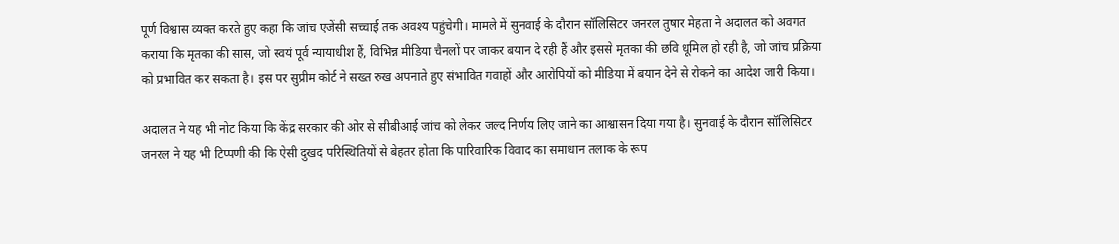पूर्ण विश्वास व्यक्त करते हुए कहा कि जांच एजेंसी सच्चाई तक अवश्य पहुंचेगी। मामले में सुनवाई के दौरान सॉलिसिटर जनरल तुषार मेहता ने अदालत को अवगत कराया कि मृतका की सास, जो स्वयं पूर्व न्यायाधीश हैं, विभिन्न मीडिया चैनलों पर जाकर बयान दे रही हैं और इससे मृतका की छवि धूमिल हो रही है, जो जांच प्रक्रिया को प्रभावित कर सकता है। इस पर सुप्रीम कोर्ट ने सख्त रुख अपनाते हुए संभावित गवाहों और आरोपियों को मीडिया में बयान देने से रोकने का आदेश जारी किया।

अदालत ने यह भी नोट किया कि केंद्र सरकार की ओर से सीबीआई जांच को लेकर जल्द निर्णय लिए जाने का आश्वासन दिया गया है। सुनवाई के दौरान सॉलिसिटर जनरल ने यह भी टिप्पणी की कि ऐसी दुखद परिस्थितियों से बेहतर होता कि पारिवारिक विवाद का समाधान तलाक के रूप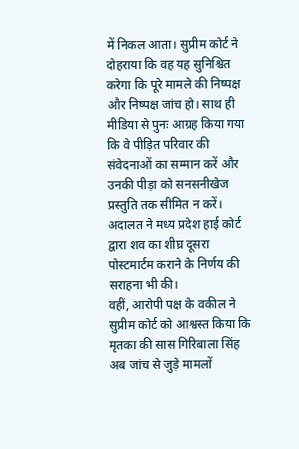में निकल आता। सुप्रीम कोर्ट ने दोहराया कि वह यह सुनिश्चित करेगा कि पूरे मामले की निष्पक्ष और निष्पक्ष जांच हो। साथ ही मीडिया से पुनः आग्रह किया गया कि वे पीड़ित परिवार की संवेदनाओं का सम्मान करें और उनकी पीड़ा को सनसनीखेज प्रस्तुति तक सीमित न करें। अदालत ने मध्य प्रदेश हाई कोर्ट द्वारा शव का शीघ्र दूसरा पोस्टमार्टम कराने के निर्णय की सराहना भी की।
वहीं, आरोपी पक्ष के वकील ने सुप्रीम कोर्ट को आश्वस्त किया कि मृतका की सास गिरिबाला सिंह अब जांच से जुड़े मामलों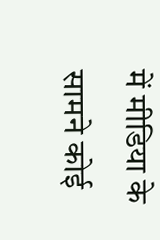में मीडिया के सामने कोई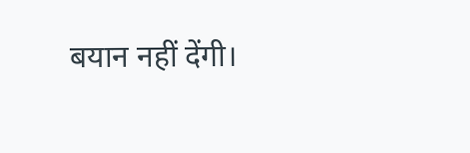बयान नहीं देंगी।